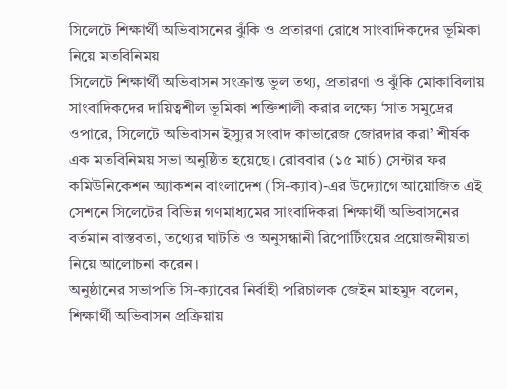সিলেটে শিক্ষার্থী অভিবাসনের ঝুঁকি ও প্রতারণা রোধে সাংবাদিকদের ভূমিকা নিয়ে মতবিনিময়
সিলেটে শিক্ষার্থী অভিবাসন সংক্রান্ত ভুল তথ্য, প্রতারণা ও ঝুঁকি মোকাবিলায় সাংবাদিকদের দায়িত্বশীল ভূমিকা শক্তিশালী করার লক্ষ্যে ‘সাত সমুদ্রের ওপারে, সিলেটে অভিবাসন ইস্যুর সংবাদ কাভারেজ জোরদার করা’ শীর্ষক এক মতবিনিময় সভা অনুষ্ঠিত হয়েছে। রোববার (১৫ মার্চ) সেন্টার ফর কমিউনিকেশন অ্যাকশন বাংলাদেশ (সি-ক্যাব)-এর উদ্যোগে আয়োজিত এই সেশনে সিলেটের বিভিন্ন গণমাধ্যমের সাংবাদিকরা শিক্ষার্থী অভিবাসনের বর্তমান বাস্তবতা, তথ্যের ঘাটতি ও অনুসন্ধানী রিপোর্টিংয়ের প্রয়োজনীয়তা নিয়ে আলোচনা করেন।
অনুষ্ঠানের সভাপতি সি-ক্যাবের নির্বাহী পরিচালক জেইন মাহমুদ বলেন, শিক্ষার্থী অভিবাসন প্রক্রিয়ায়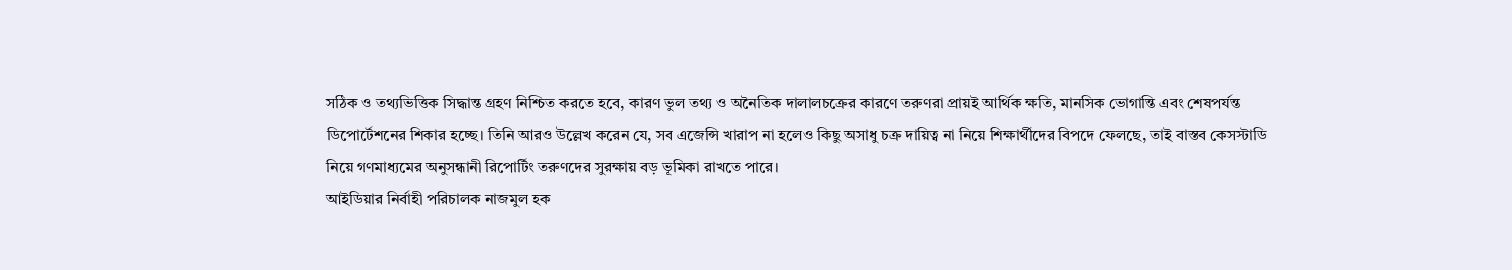সঠিক ও তথ্যভিত্তিক সিদ্ধান্ত গ্রহণ নিশ্চিত করতে হবে, কারণ ভুল তথ্য ও অনৈতিক দালালচক্রের কারণে তরুণরা প্রায়ই আর্থিক ক্ষতি, মানসিক ভোগান্তি এবং শেষপর্যন্ত ডিপোর্টেশনের শিকার হচ্ছে। তিনি আরও উল্লেখ করেন যে, সব এজেন্সি খারাপ না হলেও কিছু অসাধু চক্র দায়িত্ব না নিয়ে শিক্ষার্থীদের বিপদে ফেলছে, তাই বাস্তব কেসস্টাডি নিয়ে গণমাধ্যমের অনুসন্ধানী রিপোর্টিং তরুণদের সুরক্ষায় বড় ভূমিকা রাখতে পারে।
আইডিয়ার নির্বাহী পরিচালক নাজমুল হক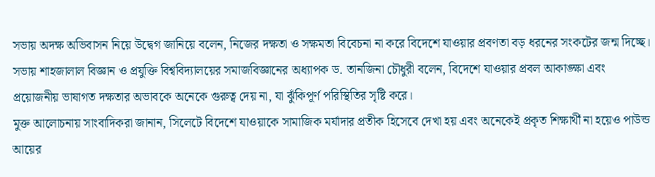সভায় অদক্ষ অভিবাসন নিয়ে উদ্বেগ জানিয়ে বলেন, নিজের দক্ষতা ও সক্ষমতা বিবেচনা না করে বিদেশে যাওয়ার প্রবণতা বড় ধরনের সংকটের জন্ম দিচ্ছে।
সভায় শাহজালাল বিজ্ঞান ও প্রযুক্তি বিশ্ববিদ্যালয়ের সমাজবিজ্ঞানের অধ্যাপক ড. তানজিনা চৌধুরী বলেন, বিদেশে যাওয়ার প্রবল আকাঙ্ক্ষা এবং প্রয়োজনীয় ভাষাগত দক্ষতার অভাবকে অনেকে গুরুত্ব দেয় না, যা ঝুঁকিপূর্ণ পরিস্থিতির সৃষ্টি করে।
মুক্ত আলোচনায় সাংবাদিকরা জানান, সিলেটে বিদেশে যাওয়াকে সামাজিক মর্যাদার প্রতীক হিসেবে দেখা হয় এবং অনেকেই প্রকৃত শিক্ষার্থী না হয়েও পাউন্ড আয়ের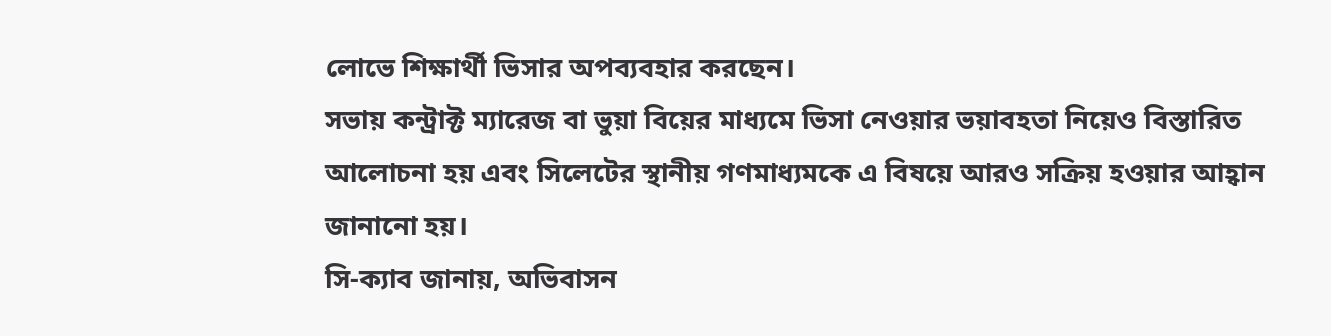লোভে শিক্ষার্থী ভিসার অপব্যবহার করছেন।
সভায় কন্ট্রাক্ট ম্যারেজ বা ভুয়া বিয়ের মাধ্যমে ভিসা নেওয়ার ভয়াবহতা নিয়েও বিস্তারিত আলোচনা হয় এবং সিলেটের স্থানীয় গণমাধ্যমকে এ বিষয়ে আরও সক্রিয় হওয়ার আহ্বান জানানো হয়।
সি-ক্যাব জানায়, অভিবাসন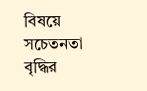বিষয়ে সচেতনতা বৃদ্ধির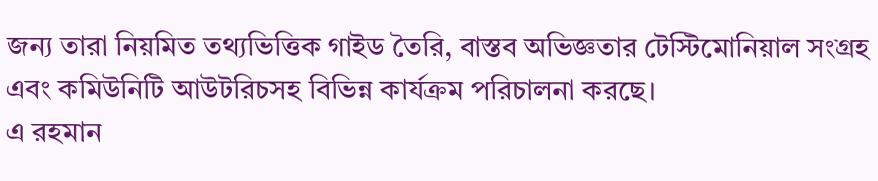জন্য তারা নিয়মিত তথ্যভিত্তিক গাইড তৈরি, বাস্তব অভিজ্ঞতার টেস্টিমোনিয়াল সংগ্রহ এবং কমিউনিটি আউটরিচসহ বিভিন্ন কার্যক্রম পরিচালনা করছে।
এ রহমান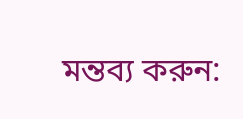মন্তব্য করুন: